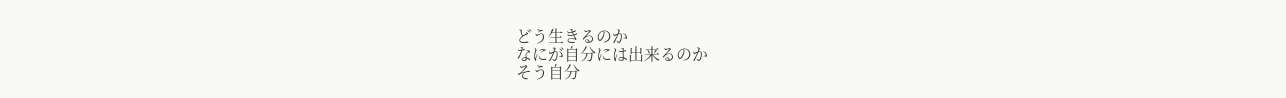どう生きるのか
なにが自分には出来るのか
そう自分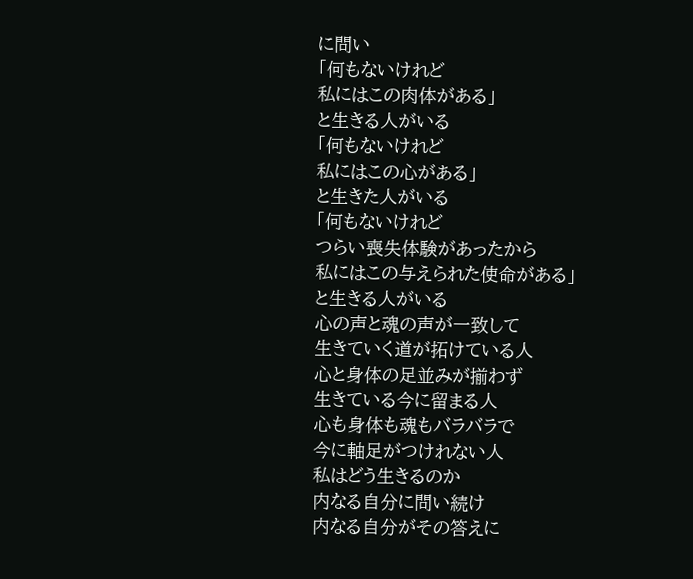に問い
「何もないけれど
私にはこの肉体がある」
と生きる人がいる
「何もないけれど
私にはこの心がある」
と生きた人がいる
「何もないけれど
つらい喪失体験があったから
私にはこの与えられた使命がある」
と生きる人がいる
心の声と魂の声が一致して
生きていく道が拓けている人
心と身体の足並みが揃わず
生きている今に留まる人
心も身体も魂もバラバラで
今に軸足がつけれない人
私はどう生きるのか
内なる自分に問い続け
内なる自分がその答えに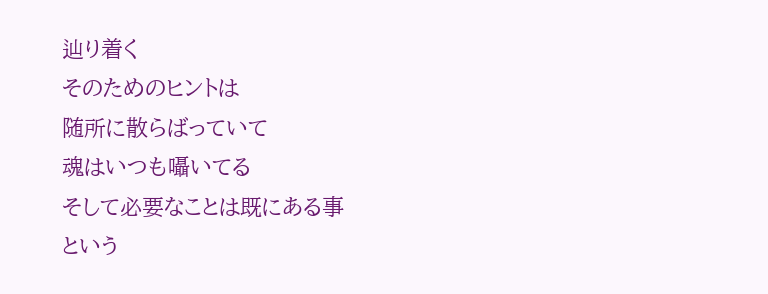辿り着く
そのためのヒントは
随所に散らばっていて
魂はいつも囁いてる
そして必要なことは既にある事
という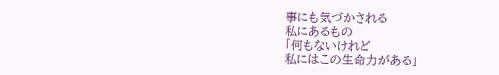事にも気づかされる
私にあるもの
「何もないけれど
私にはこの生命力がある」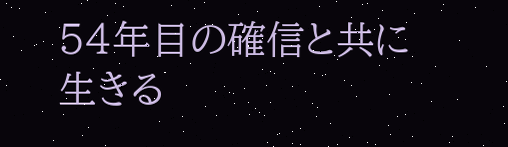54年目の確信と共に生きる